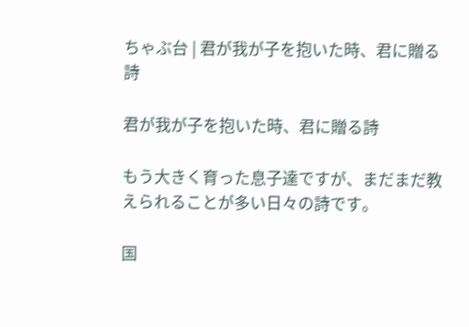ちゃぶ台 | 君が我が子を抱いた時、君に贈る詩

君が我が子を抱いた時、君に贈る詩

もう大きく育った息子達ですが、まだまだ教えられることが多い日々の詩です。

国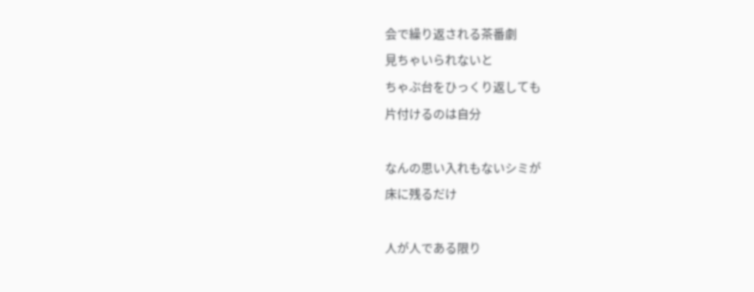会で繰り返される茶番劇
見ちゃいられないと
ちゃぶ台をひっくり返しても
片付けるのは自分

なんの思い入れもないシミが
床に残るだけ

人が人である限り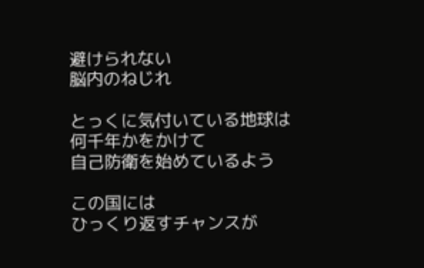避けられない
脳内のねじれ

とっくに気付いている地球は
何千年かをかけて
自己防衛を始めているよう

この国には
ひっくり返すチャンスが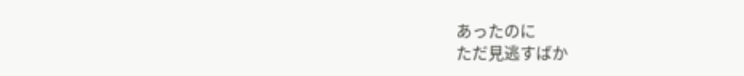あったのに
ただ見逃すばか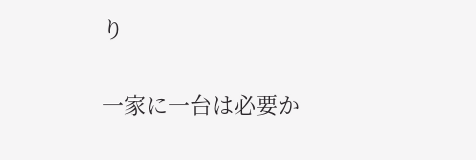り

一家に一台は必要か